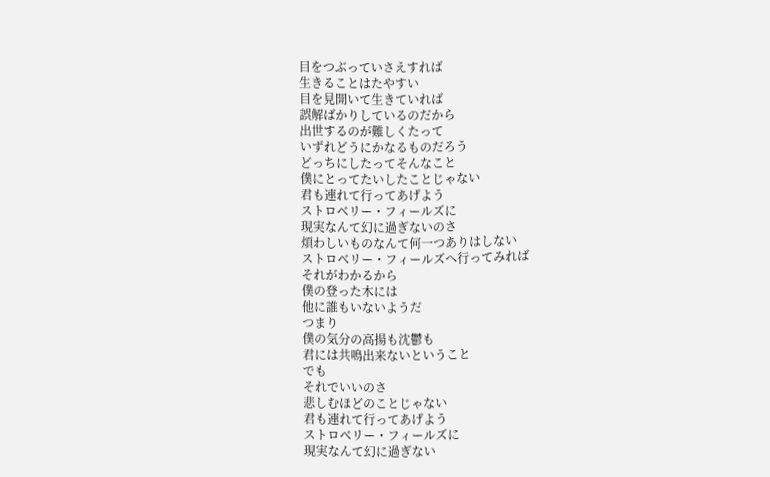目をつぶっていさえすれば
生きることはたやすい
目を見開いて生きていれば
誤解ばかりしているのだから
出世するのが難しくたって
いずれどうにかなるものだろう
どっちにしたってそんなこと
僕にとってたいしたことじゃない
君も連れて行ってあげよう
ストロベリー・フィールズに
現実なんて幻に過ぎないのさ
煩わしいものなんて何一つありはしない
ストロベリー・フィールズへ行ってみれば
それがわかるから
僕の登った木には
他に誰もいないようだ
つまり
僕の気分の高揚も沈鬱も
君には共鳴出来ないということ
でも
それでいいのさ
悲しむほどのことじゃない
君も連れて行ってあげよう
ストロベリー・フィールズに
現実なんて幻に過ぎない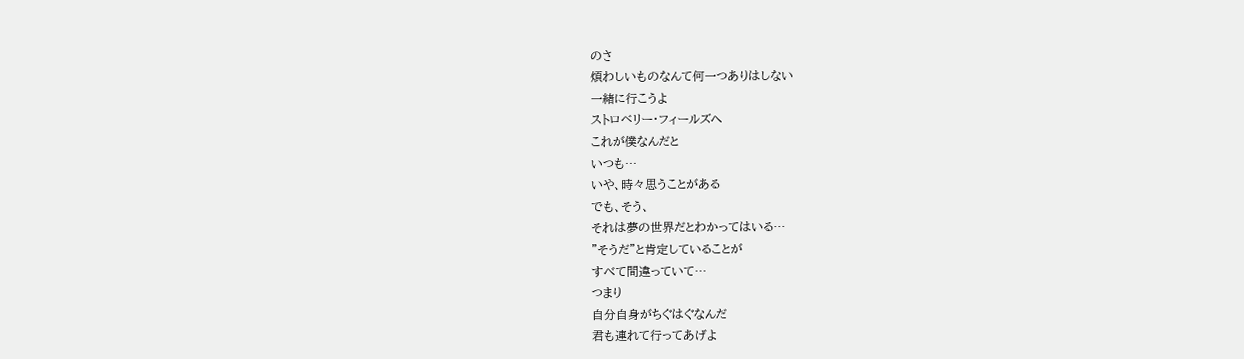のさ
煩わしいものなんて何一つありはしない
一緒に行こうよ
ストロベリー・フィールズへ
これが僕なんだと
いつも…
いや、時々思うことがある
でも、そう、
それは夢の世界だとわかってはいる…
"そうだ"と肯定していることが
すべて間違っていて…
つまり
自分自身がちぐはぐなんだ
君も連れて行ってあげよ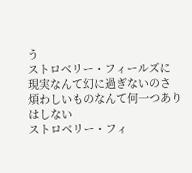う
ストロベリー・フィールズに
現実なんて幻に過ぎないのさ
煩わしいものなんて何一つありはしない
ストロベリー・フィ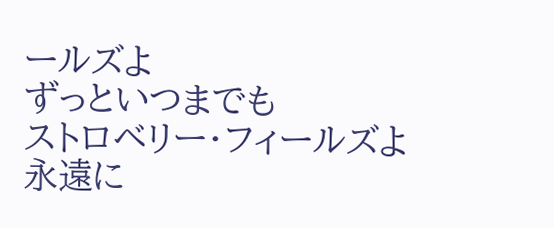ールズよ
ずっといつまでも
ストロベリー・フィールズよ永遠に